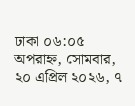ঢাকা ০৬:০৫ অপরাহ্ন, সোমবার, ২০ এপ্রিল ২০২৬, ৭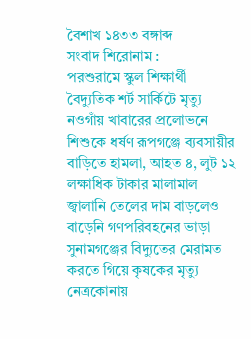বৈশাখ ১৪৩৩ বঙ্গাব্দ
সংবাদ শিরোনাম :
পরশুরামে স্কুল শিক্ষার্থী বৈদ্যুতিক শর্ট সার্কিটে মৃত্যু নওগাঁয় খাবারের প্রলোভনে শিশুকে ধর্ষণ রূপগঞ্জে ব্যবসায়ীর বাড়িতে হামলা, আহত ৪, লুট ১২ লক্ষাধিক টাকার মালামাল জ্বালানি তেলের দাম বাড়লেও বাড়েনি গণপরিবহনের ভাড়া সুনামগঞ্জের বিদ্যুতের মেরামত করতে গিয়ে কৃষকের মৃত্যু নেত্রকোনায়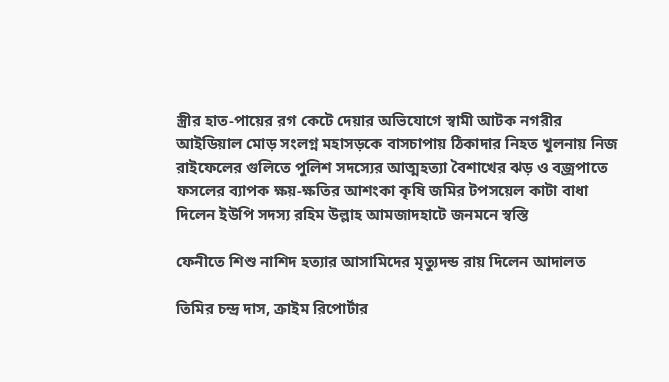স্ত্রীর হাত-পায়ের রগ কেটে দেয়ার অভিযোগে স্বামী আটক নগরীর আইডিয়াল মোড় সংলগ্ন মহাসড়কে বাসচাপায় ঠিকাদার নিহত খুলনায় নিজ রাইফেলের গুলিতে পুলিশ সদস্যের আত্মহত্যা বৈশাখের ঝড় ও বজ্রপাতে ফসলের ব্যাপক ক্ষয়-ক্ষতির আশংকা কৃষি জমির টপসয়েল কাটা বাধা দিলেন ইউপি সদস্য রহিম উল্লাহ আমজাদহাটে জনমনে স্বস্তি

ফেনীতে শিশু নাশিদ হত্যার আসামিদের মৃত্যুদন্ড রায় দিলেন আদালত

তিমির চন্দ্র দাস, ক্রাইম রিপোর্টার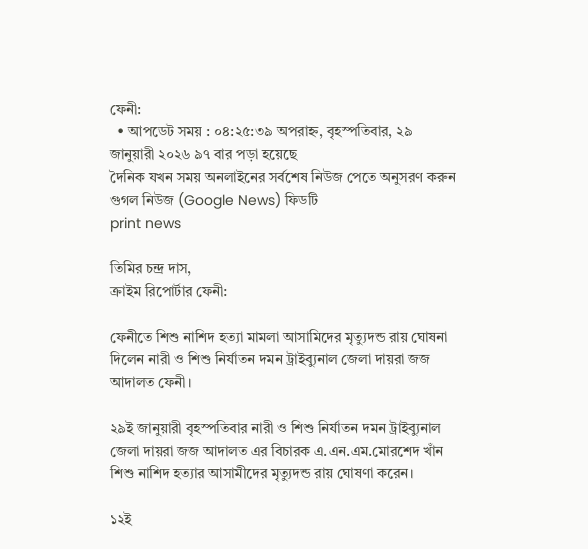ফেনী:
  • আপডেট সময় : ০৪:২৫:৩৯ অপরাহ্ন, বৃহস্পতিবার, ২৯ জানুয়ারী ২০২৬ ৯৭ বার পড়া হয়েছে
দৈনিক যখন সময় অনলাইনের সর্বশেষ নিউজ পেতে অনুসরণ করুন গুগল নিউজ (Google News) ফিডটি
print news

তিমির চন্দ্র দাস,
ক্রাইম রিপোর্টার ফেনী:

ফেনীতে শিশু নাশিদ হত্যা মামলা আসামিদের মৃত্যুদন্ড রায় ঘোষনা দিলেন নারী ও শিশু নির্যাতন দমন ট্রাইব্যুনাল জেলা দায়রা জজ আদালত ফেনী।

২৯ই জানুয়ারী বৃহস্পতিবার নারী ও শিশু নির্যাতন দমন ট্রাইব্যুনাল জেলা দায়রা জজ আদালত এর বিচারক এ.এন.এম.মোরশেদ খাঁন শিশু নাশিদ হত্যার আসামীদের মৃত্যুদন্ড রায় ঘোষণা করেন।

১২ই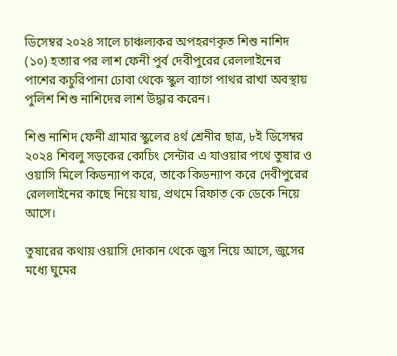ডিসেম্বর ২০২৪ সালে চাঞ্চল্যকর অপহরণকৃত শিশু নাশিদ (১০) হত্যার পর লাশ ফেনী পুর্ব দেবীপুরের রেললাইনের পাশের কচুরিপানা ঢোবা থেকে স্কুল ব্যাগে পাথর রাখা অবস্থায় পুলিশ শিশু নাশিদের লাশ উদ্ধার করেন।

শিশু নাশিদ ফেনী গ্রামার স্কুলের ৪র্থ শ্রেনীর ছাত্র, ৮ই ডিসেম্বর ২০২৪ শিবলু সড়কের কোচিং সেন্টার এ যাওয়ার পথে তুষার ও ওয়াসি মিলে কিডন্যাপ করে, তাকে কিডন্যাপ করে দেবীপুরের রেললাইনের কাছে নিয়ে যায়, প্রথমে রিফাত কে ডেকে নিয়ে আসে।

তুষারের কথায় ওয়াসি দোকান থেকে জুস নিয়ে আসে, জুসের মধ্যে ঘুমের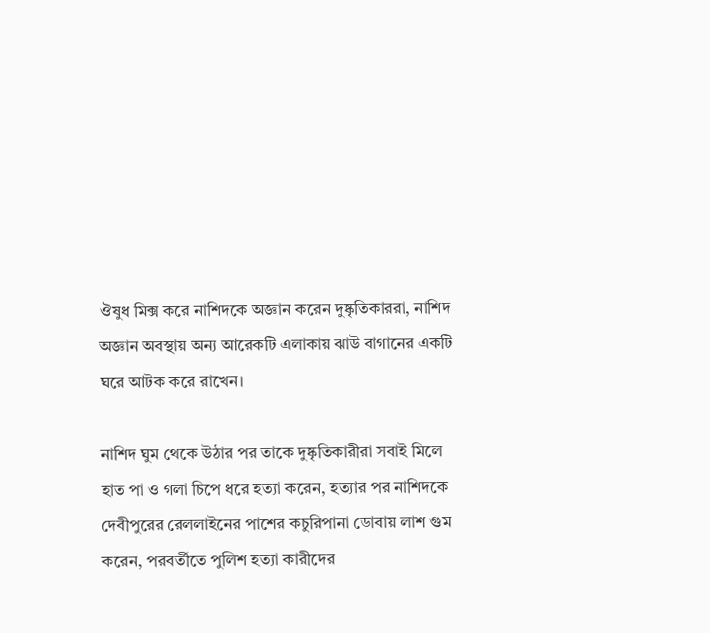ঔষুধ মিক্স করে নাশিদকে অজ্ঞান করেন দুষ্কৃতিকাররা, নাশিদ অজ্ঞান অবস্থায় অন্য আরেকটি এলাকায় ঝাউ বাগানের একটি ঘরে আটক করে রাখেন।

নাশিদ ঘুম থেকে উঠার পর তাকে দুষ্কৃতিকারীরা সবাই মিলে হাত পা ও গলা চিপে ধরে হত্যা করেন, হত্যার পর নাশিদকে দেবীপুরের রেললাইনের পাশের কচুরিপানা ডোবায় লাশ গুম করেন, পরবর্তীতে পুলিশ হত্যা কারীদের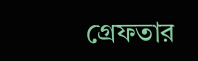গ্রেফতার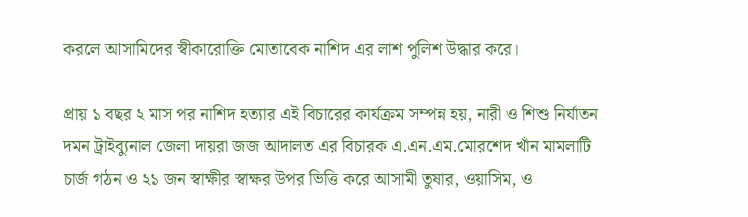করলে আসামিদের স্বীকারোক্তি মোতাবেক নাশিদ এর লাশ পুলিশ উদ্ধার করে।

প্রায় ১ বছর ২ মাস পর নাশিদ হত্যার এই বিচারের কার্যক্রম সম্পন্ন হয়, নারী ও শিশু নির্যাতন দমন ট্রাইব্যুনাল জেলা দায়রা জজ আদালত এর বিচারক এ.এন.এম.মোরশেদ খাঁন মামলাটি চার্জ গঠন ও ২১ জন স্বাক্ষীর স্বাক্ষর উপর ভিত্তি করে আসামী তুষার, ওয়াসিম, ও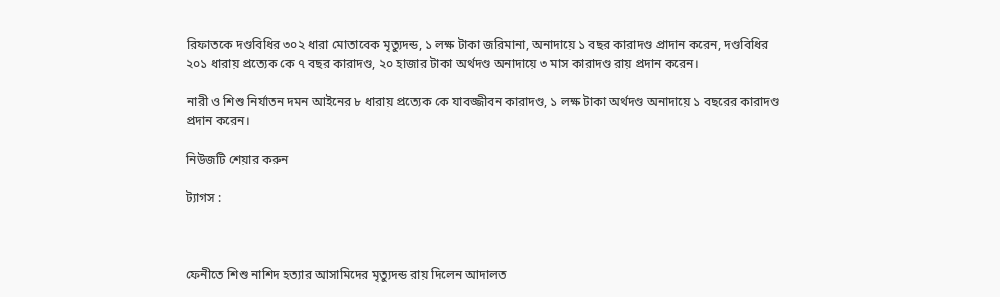রিফাতকে দণ্ডবিধির ৩০২ ধারা মোতাবেক মৃত্যুদন্ড, ১ লক্ষ টাকা জরিমানা, অনাদায়ে ১ বছর কারাদণ্ড প্রাদান করেন, দণ্ডবিধির ২০১ ধারায় প্রত্যেক কে ৭ বছর কারাদণ্ড, ২০ হাজার টাকা অর্থদণ্ড অনাদায়ে ৩ মাস কারাদণ্ড রায় প্রদান করেন।

নারী ও শিশু নির্যাতন দমন আইনের ৮ ধারায় প্রত্যেক কে যাবজ্জীবন কারাদণ্ড, ১ লক্ষ টাকা অর্থদণ্ড অনাদায়ে ১ বছরের কারাদণ্ড প্রদান করেন।

নিউজটি শেয়ার করুন

ট্যাগস :



ফেনীতে শিশু নাশিদ হত্যার আসামিদের মৃত্যুদন্ড রায় দিলেন আদালত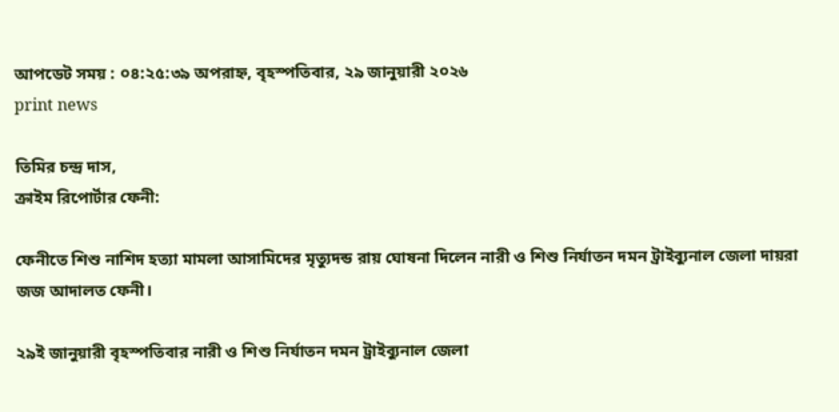আপডেট সময় : ০৪:২৫:৩৯ অপরাহ্ন, বৃহস্পতিবার, ২৯ জানুয়ারী ২০২৬
print news

তিমির চন্দ্র দাস,
ক্রাইম রিপোর্টার ফেনী:

ফেনীতে শিশু নাশিদ হত্যা মামলা আসামিদের মৃত্যুদন্ড রায় ঘোষনা দিলেন নারী ও শিশু নির্যাতন দমন ট্রাইব্যুনাল জেলা দায়রা জজ আদালত ফেনী।

২৯ই জানুয়ারী বৃহস্পতিবার নারী ও শিশু নির্যাতন দমন ট্রাইব্যুনাল জেলা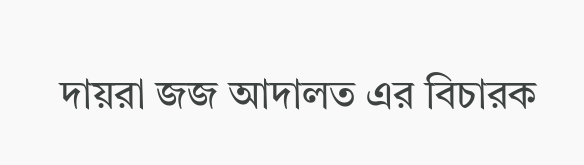দায়রা জজ আদালত এর বিচারক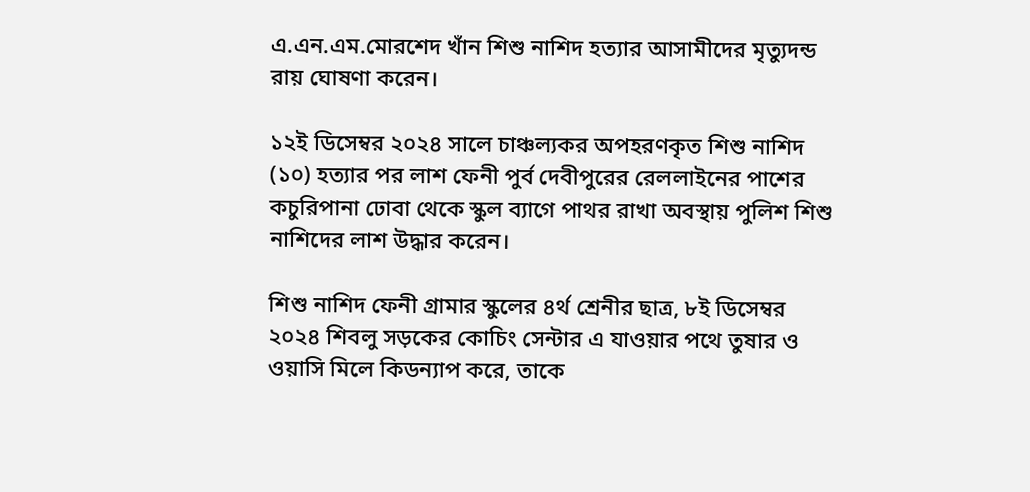এ.এন.এম.মোরশেদ খাঁন শিশু নাশিদ হত্যার আসামীদের মৃত্যুদন্ড রায় ঘোষণা করেন।

১২ই ডিসেম্বর ২০২৪ সালে চাঞ্চল্যকর অপহরণকৃত শিশু নাশিদ (১০) হত্যার পর লাশ ফেনী পুর্ব দেবীপুরের রেললাইনের পাশের কচুরিপানা ঢোবা থেকে স্কুল ব্যাগে পাথর রাখা অবস্থায় পুলিশ শিশু নাশিদের লাশ উদ্ধার করেন।

শিশু নাশিদ ফেনী গ্রামার স্কুলের ৪র্থ শ্রেনীর ছাত্র, ৮ই ডিসেম্বর ২০২৪ শিবলু সড়কের কোচিং সেন্টার এ যাওয়ার পথে তুষার ও ওয়াসি মিলে কিডন্যাপ করে, তাকে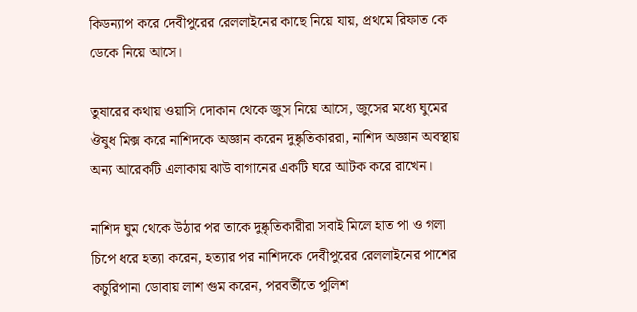কিডন্যাপ করে দেবীপুরের রেললাইনের কাছে নিয়ে যায়, প্রথমে রিফাত কে ডেকে নিয়ে আসে।

তুষারের কথায় ওয়াসি দোকান থেকে জুস নিয়ে আসে, জুসের মধ্যে ঘুমের ঔষুধ মিক্স করে নাশিদকে অজ্ঞান করেন দুষ্কৃতিকাররা, নাশিদ অজ্ঞান অবস্থায় অন্য আরেকটি এলাকায় ঝাউ বাগানের একটি ঘরে আটক করে রাখেন।

নাশিদ ঘুম থেকে উঠার পর তাকে দুষ্কৃতিকারীরা সবাই মিলে হাত পা ও গলা চিপে ধরে হত্যা করেন, হত্যার পর নাশিদকে দেবীপুরের রেললাইনের পাশের কচুরিপানা ডোবায় লাশ গুম করেন, পরবর্তীতে পুলিশ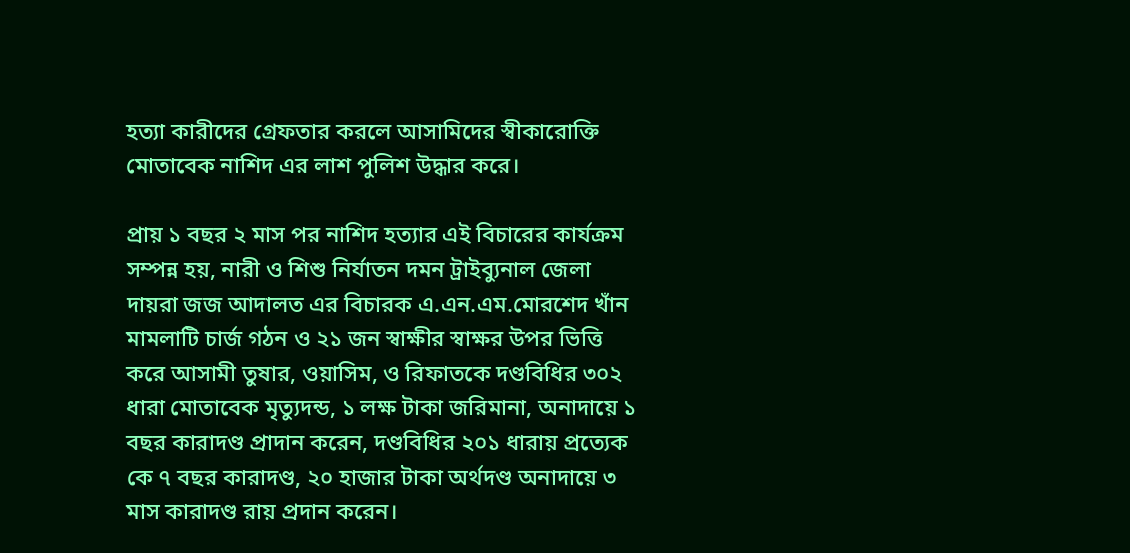হত্যা কারীদের গ্রেফতার করলে আসামিদের স্বীকারোক্তি মোতাবেক নাশিদ এর লাশ পুলিশ উদ্ধার করে।

প্রায় ১ বছর ২ মাস পর নাশিদ হত্যার এই বিচারের কার্যক্রম সম্পন্ন হয়, নারী ও শিশু নির্যাতন দমন ট্রাইব্যুনাল জেলা দায়রা জজ আদালত এর বিচারক এ.এন.এম.মোরশেদ খাঁন মামলাটি চার্জ গঠন ও ২১ জন স্বাক্ষীর স্বাক্ষর উপর ভিত্তি করে আসামী তুষার, ওয়াসিম, ও রিফাতকে দণ্ডবিধির ৩০২ ধারা মোতাবেক মৃত্যুদন্ড, ১ লক্ষ টাকা জরিমানা, অনাদায়ে ১ বছর কারাদণ্ড প্রাদান করেন, দণ্ডবিধির ২০১ ধারায় প্রত্যেক কে ৭ বছর কারাদণ্ড, ২০ হাজার টাকা অর্থদণ্ড অনাদায়ে ৩ মাস কারাদণ্ড রায় প্রদান করেন।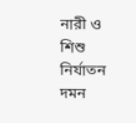নারী ও শিশু নির্যাতন দমন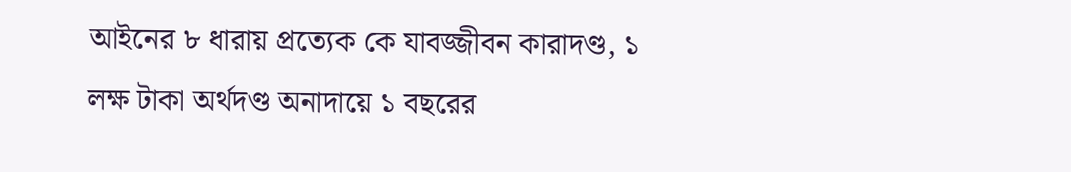আইনের ৮ ধারায় প্রত্যেক কে যাবজ্জীবন কারাদণ্ড, ১ লক্ষ টাকা অর্থদণ্ড অনাদায়ে ১ বছরের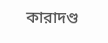কারাদণ্ড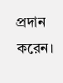প্রদান করেন।